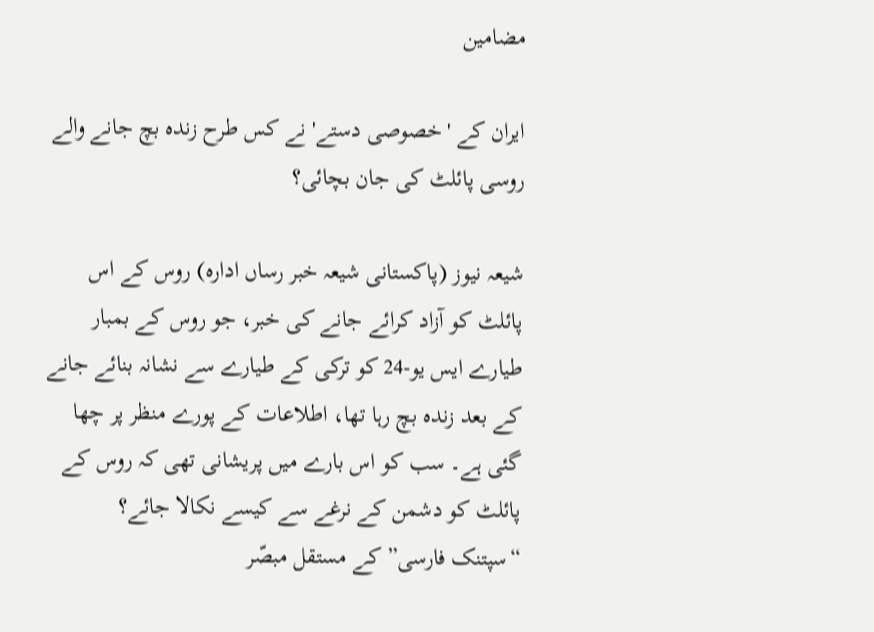مضامین

ایران کے 'خصوصی دستے' نے کس طرح زندہ بچ جانے والے روسی پائلٹ کی جان بچائی؟

شیعہ نیوز (پاکستانی شیعہ خبر رساں ادارہ) روس کے اس پائلٹ کو آزاد کرائے جانے کی خبر، جو روس کے بمبار طیارے ایس یو-24 کو ترکی کے طیارے سے نشانہ بنائے جانے کے بعد زندہ بچ رہا تھا، اطلاعات کے پورے منظر پر چھا گئی ہے۔ سب کو اس بارے میں پریشانی تھی کہ روس کے پائلٹ کو دشمن کے نرغے سے کیسے نکالا جائے؟ “سپتنک فارسی” کے مستقل مبصّر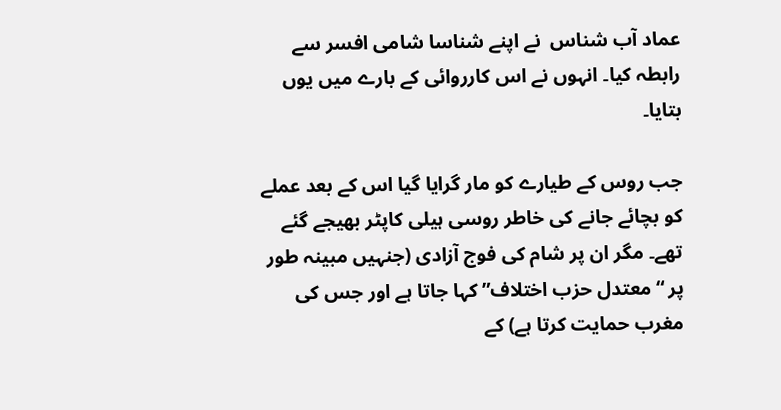عماد آب شناس  نے اپنے شناسا شامی افسر سے رابطہ کیا۔ انہوں نے اس کارروائی کے بارے میں یوں بتایا۔

جب روس کے طیارے کو مار گرایا گیا اس کے بعد عملے کو بچائے جانے کی خاطر روسی ہیلی کاپٹر بھیجے گئے تھے۔ مگر ان پر شام کی فوج آزادی (جنہیں مبینہ طور پر “معتدل حزب اختلاف” کہا جاتا ہے اور جس کی مغرب حمایت کرتا ہے) کے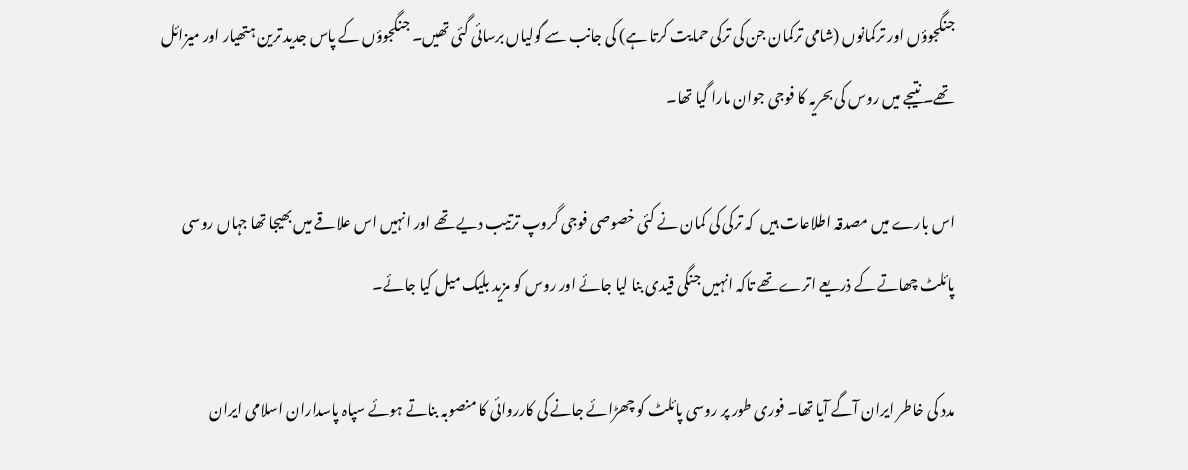جنگجوؤں اور ترکمانوں (شامی ترکمان جن کی ترکی حمایت کرتا ہے) کی جانب سے گولیاں برسائی گئی تھیں۔ جنگجوؤں کے پاس جدید ترین ہتھیار اور میزائل تھے۔ نتیجے میں روس کی بحریہ کا فوجی جوان مارا گیا تھا۔

اس بارے میں مصدقہ اطلاعات ہیں  کہ ترکی کی کمان نے کئی خصوصی فوجی گروپ ترتیب دیے تھے اور انہیں اس علاقے میں بھیجا تھا جہاں روسی پائلٹ چھاتے کے ذریعے اترے تھے تاکہ انہیں جنگی قیدی بنا لیا جائے اور روس کو مزید بلیک میل کیا جائے۔

مدد کی خاطر ایران آگے آیا تھا۔ فوری طور پر روسی پائلٹ کو چھڑائے جانے کی کارروائی کا منصوبہ بناتے ہوئے سپاہ پاسداران اسلامی ایران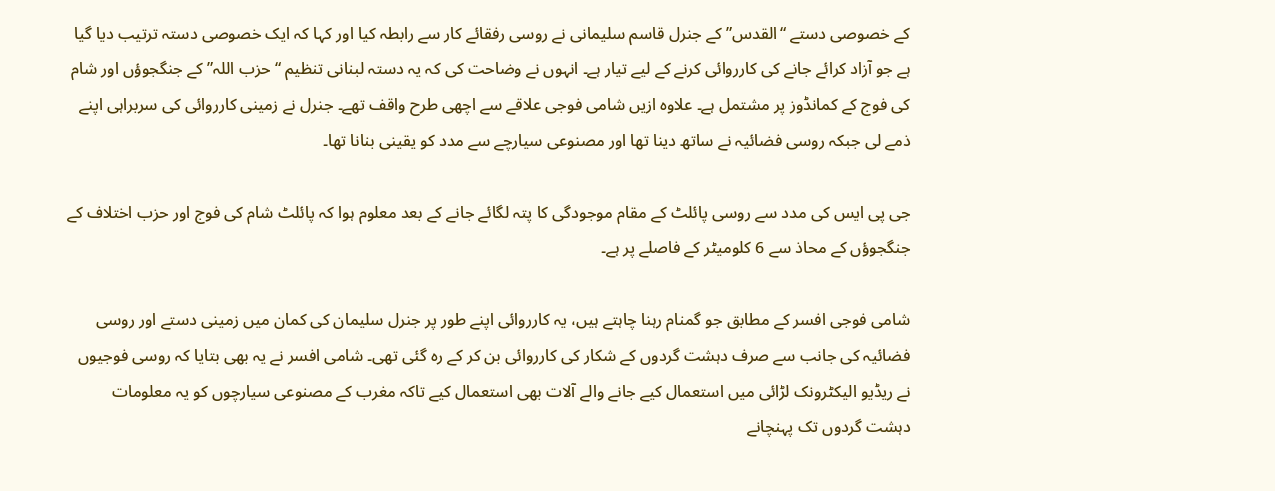کے خصوصی دستے “القدس” کے جنرل قاسم سلیمانی نے روسی رفقائے کار سے رابطہ کیا اور کہا کہ ایک خصوصی دستہ ترتیب دیا گیا ہے جو آزاد کرائے جانے کی کارروائی کرنے کے لیے تیار ہے۔ انہوں نے وضاحت کی کہ یہ دستہ لبنانی تنظیم “حزب اللہ” کے جنگجوؤں اور شام کی فوج کے کمانڈوز پر مشتمل ہے۔ علاوہ ازیں شامی فوجی علاقے سے اچھی طرح واقف تھے۔ جنرل نے زمینی کارروائی کی سربراہی اپنے ذمے لی جبکہ روسی فضائیہ نے ساتھ دینا تھا اور مصنوعی سیارچے سے مدد کو یقینی بنانا تھا۔

جی پی ایس کی مدد سے روسی پائلٹ کے مقام موجودگی کا پتہ لگائے جانے کے بعد معلوم ہوا کہ پائلٹ شام کی فوج اور حزب اختلاف کے جنگجوؤں کے محاذ سے 6 کلومیٹر کے فاصلے پر ہے۔

شامی فوجی افسر کے مطابق جو گمنام رہنا چاہتے ہیں، یہ کارروائی اپنے طور پر جنرل سلیمان کی کمان میں زمینی دستے اور روسی فضائیہ کی جانب سے صرف دہشت گردوں کے شکار کی کارروائی بن کر کے رہ گئی تھی۔ شامی افسر نے یہ بھی بتایا کہ روسی فوجیوں نے ریڈیو الیکٹرونک لڑائی میں استعمال کیے جانے والے آلات بھی استعمال کیے تاکہ مغرب کے مصنوعی سیارچوں کو یہ معلومات دہشت گردوں تک پہنچانے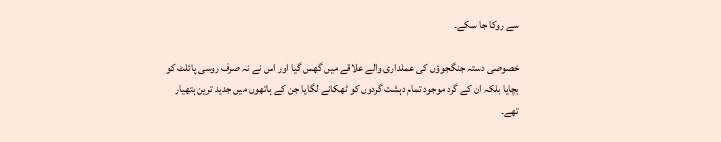سے روکا جا سکے۔

خصوصی دستہ جنگجوؤں کی عملداری والے علاقے میں گھس گیا اور اس نے نہ صرف روسی پائلٹ کو بچایا بلکہ ان کے گرد موجود تمام دہشت گردوں کو ٹھکانے لگایا جن کے ہاتھوں میں جدید ترین ہتھیار تھے۔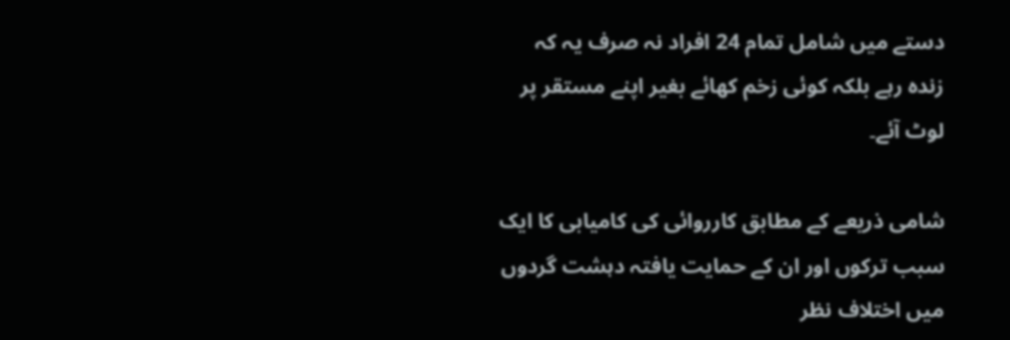دستے میں شامل تمام 24 افراد نہ صرف یہ کہ زندہ رہے بلکہ کوئی زخم کھائے بغیر اپنے مستقر پر لوٹ آئے۔

شامی ذریعے کے مطابق کارروائی کی کامیابی کا ایک سبب ترکوں اور ان کے حمایت یافتہ دہشت گردوں میں اختلاف نظر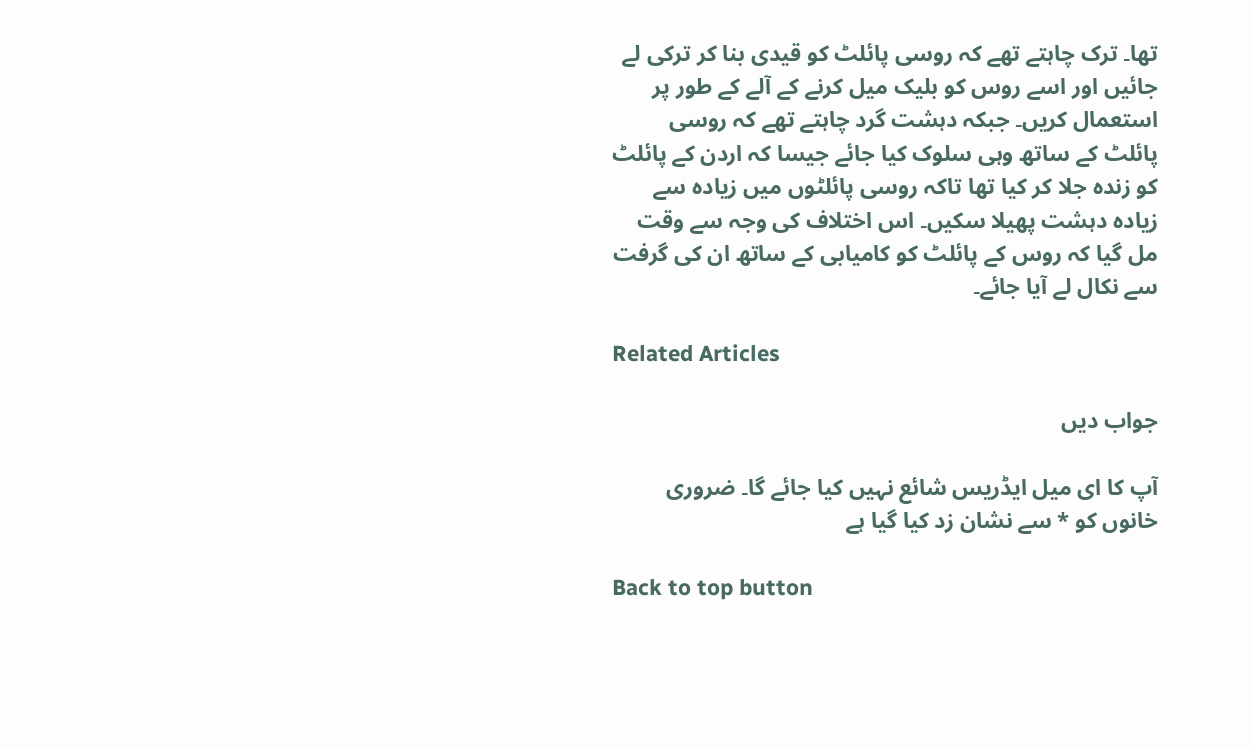تھا۔ ترک چاہتے تھے کہ روسی پائلٹ کو قیدی بنا کر ترکی لے جائیں اور اسے روس کو بلیک میل کرنے کے آلے کے طور پر استعمال کریں۔ جبکہ دہشت گرد چاہتے تھے کہ روسی پائلٹ کے ساتھ وہی سلوک کیا جائے جیسا کہ اردن کے پائلٹ کو زندہ جلا کر کیا تھا تاکہ روسی پائلٹوں میں زیادہ سے زیادہ دہشت پھیلا سکیں۔ اس اختلاف کی وجہ سے وقت مل گیا کہ روس کے پائلٹ کو کامیابی کے ساتھ ان کی گرفت سے نکال لے آیا جائے۔

Related Articles

جواب دیں

آپ کا ای میل ایڈریس شائع نہیں کیا جائے گا۔ ضروری خانوں کو * سے نشان زد کیا گیا ہے

Back to top button